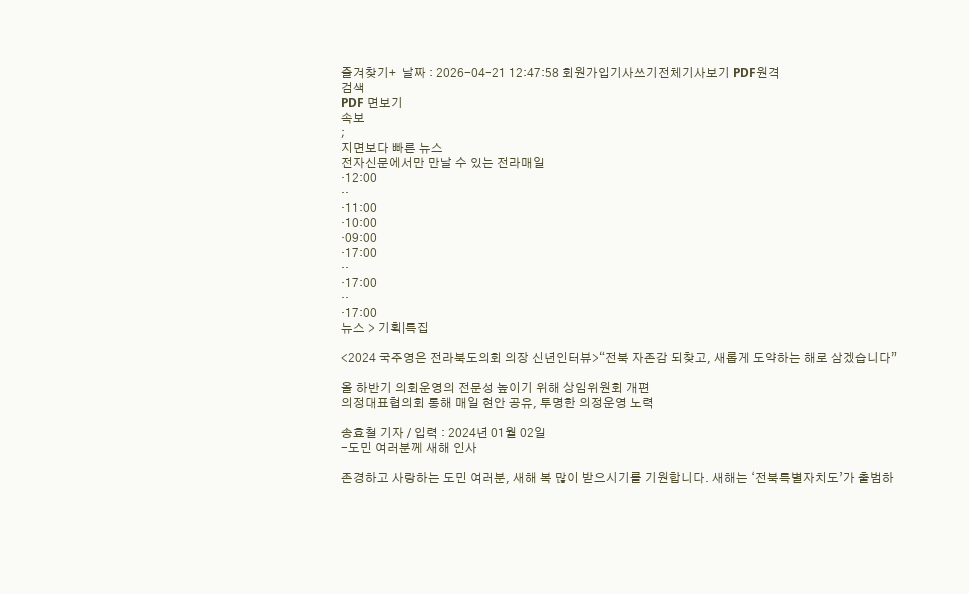즐겨찾기+  날짜 : 2026-04-21 12:47:58 회원가입기사쓰기전체기사보기 PDF원격
검색
PDF 면보기
속보
;
지면보다 빠른 뉴스
전자신문에서만 만날 수 있는 전라매일
·12:00
··
·11:00
·10:00
·09:00
·17:00
··
·17:00
··
·17:00
뉴스 > 기획|특집

<2024 국주영은 전라북도의회 의장 신년인터뷰>“전북 자존감 되찾고, 새롭게 도약하는 해로 삼겠습니다”

올 하반기 의회운영의 전문성 높이기 위해 상임위원회 개편
의정대표협의회 통해 매일 현안 공유, 투명한 의정운영 노력

송효철 기자 / 입력 : 2024년 01월 02일
-도민 여러분께 새해 인사

존경하고 사랑하는 도민 여러분, 새해 복 많이 받으시기를 기원합니다. 새해는 ‘전북특별자치도’가 출범하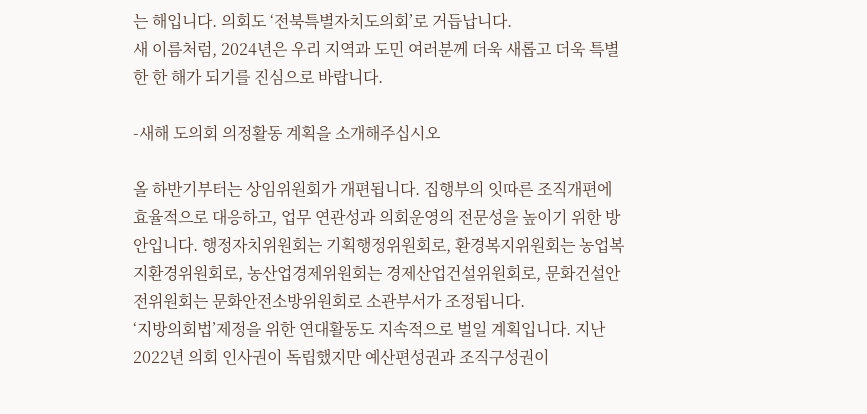는 해입니다. 의회도 ‘전북특별자치도의회’로 거듭납니다.
새 이름처럼, 2024년은 우리 지역과 도민 여러분께 더욱 새롭고 더욱 특별한 한 해가 되기를 진심으로 바랍니다.

-새해 도의회 의정활동 계획을 소개해주십시오

올 하반기부터는 상임위원회가 개편됩니다. 집행부의 잇따른 조직개편에 효율적으로 대응하고, 업무 연관성과 의회운영의 전문성을 높이기 위한 방안입니다. 행정자치위원회는 기획행정위원회로, 환경복지위원회는 농업복지환경위원회로, 농산업경제위원회는 경제산업건설위원회로, 문화건설안전위원회는 문화안전소방위원회로 소관부서가 조정됩니다.
‘지방의회법’제정을 위한 연대활동도 지속적으로 벌일 계획입니다. 지난 2022년 의회 인사권이 독립했지만 예산편성권과 조직구성권이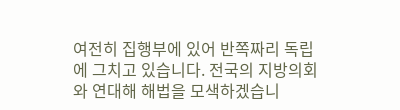여전히 집행부에 있어 반쪽짜리 독립에 그치고 있습니다. 전국의 지방의회와 연대해 해법을 모색하겠습니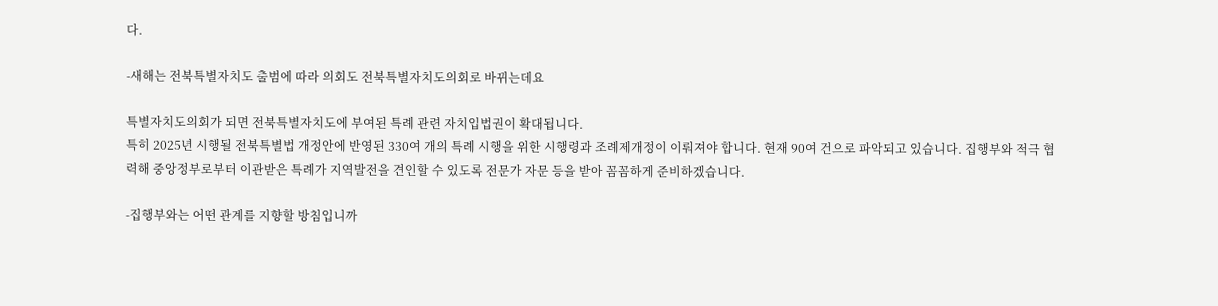다.

-새해는 전북특별자치도 출범에 따라 의회도 전북특별자치도의회로 바뀌는데요

특별자치도의회가 되면 전북특별자치도에 부여된 특례 관련 자치입법권이 확대됩니다.
특히 2025년 시행될 전북특별법 개정안에 반영된 330여 개의 특례 시행을 위한 시행령과 조례제개정이 이뤄져야 합니다. 현재 90여 건으로 파악되고 있습니다. 집행부와 적극 협력해 중앙정부로부터 이관받은 특례가 지역발전을 견인할 수 있도록 전문가 자문 등을 받아 꼼꼼하게 준비하겠습니다.

-집행부와는 어떤 관계를 지향할 방침입니까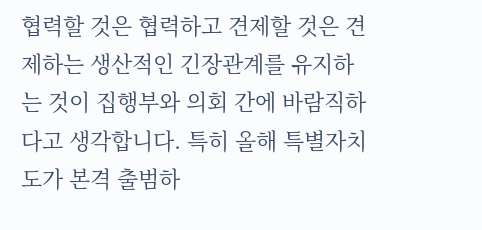협력할 것은 협력하고 견제할 것은 견제하는 생산적인 긴장관계를 유지하는 것이 집행부와 의회 간에 바람직하다고 생각합니다. 특히 올해 특별자치도가 본격 출범하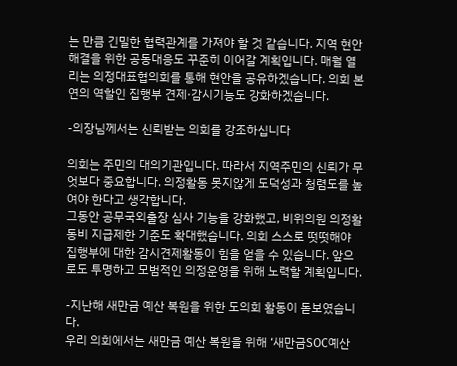는 만큼 긴밀한 협력관계를 가져야 할 것 같습니다. 지역 현안 해결을 위한 공동대응도 꾸준히 이어갈 계획입니다. 매월 열리는 의정대표협의회를 통해 현안을 공유하겠습니다. 의회 본연의 역할인 집행부 견제·감시기능도 강화하겠습니다.

-의장님께서는 신뢰받는 의회를 강조하십니다

의회는 주민의 대의기관입니다. 따라서 지역주민의 신뢰가 무엇보다 중요합니다. 의정활동 못지않게 도덕성과 청렴도를 높여야 한다고 생각합니다.
그동안 공무국외출장 심사 기능을 강화했고, 비위의원 의정활동비 지급제한 기준도 확대했습니다. 의회 스스로 떳떳해야 집행부에 대한 감시견제활동이 힘을 얻을 수 있습니다. 앞으로도 투명하고 모범적인 의정운영을 위해 노력할 계획입니다.

-지난해 새만금 예산 복원을 위한 도의회 활동이 돋보였습니다.
우리 의회에서는 새만금 예산 복원을 위해 ‘새만금SOC예산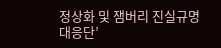정상화 및 잼버리 진실규명 대응단’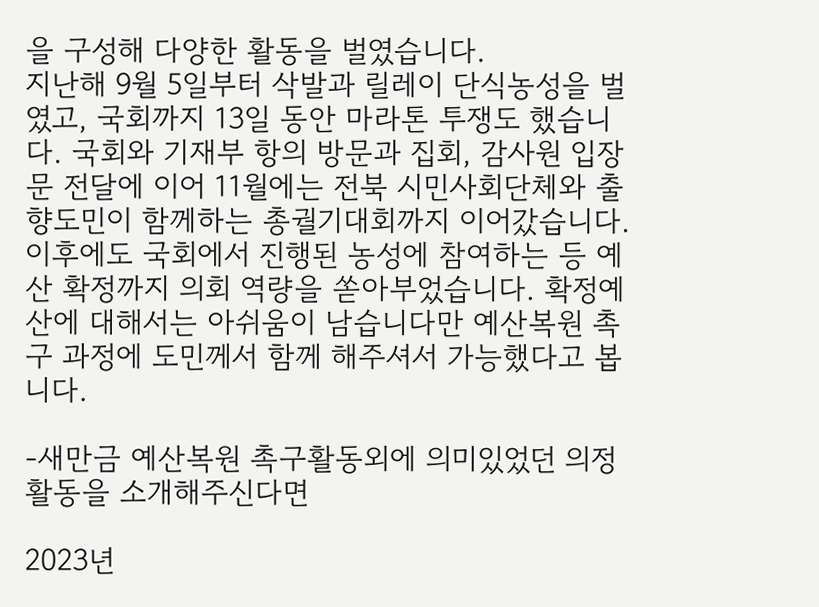을 구성해 다양한 활동을 벌였습니다.
지난해 9월 5일부터 삭발과 릴레이 단식농성을 벌였고, 국회까지 13일 동안 마라톤 투쟁도 했습니다. 국회와 기재부 항의 방문과 집회, 감사원 입장문 전달에 이어 11월에는 전북 시민사회단체와 출향도민이 함께하는 총궐기대회까지 이어갔습니다.
이후에도 국회에서 진행된 농성에 참여하는 등 예산 확정까지 의회 역량을 쏟아부었습니다. 확정예산에 대해서는 아쉬움이 남습니다만 예산복원 촉구 과정에 도민께서 함께 해주셔서 가능했다고 봅니다.

-새만금 예산복원 촉구활동외에 의미있었던 의정활동을 소개해주신다면

2023년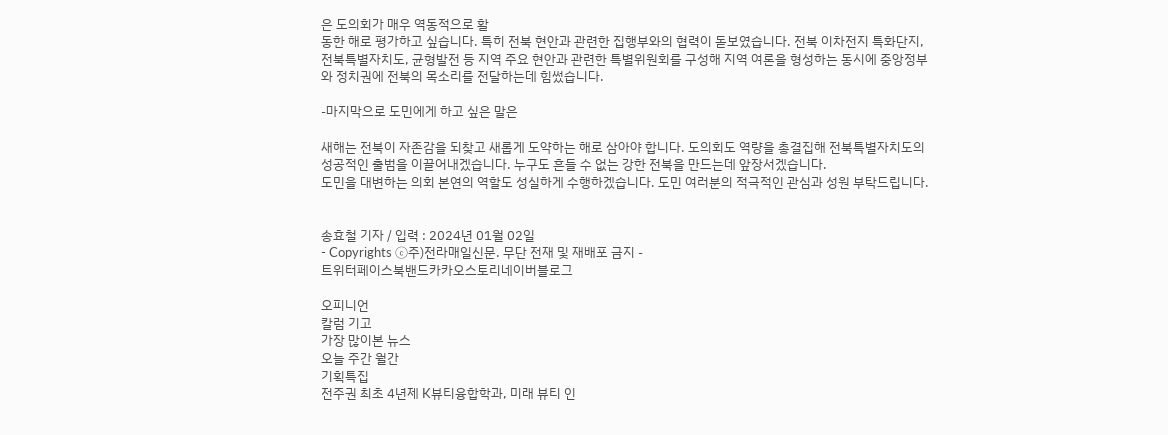은 도의회가 매우 역동적으로 활
동한 해로 평가하고 싶습니다. 특히 전북 현안과 관련한 집행부와의 협력이 돋보였습니다. 전북 이차전지 특화단지, 전북특별자치도, 균형발전 등 지역 주요 현안과 관련한 특별위원회를 구성해 지역 여론을 형성하는 동시에 중앙정부와 정치권에 전북의 목소리를 전달하는데 힘썼습니다.

-마지막으로 도민에게 하고 싶은 말은

새해는 전북이 자존감을 되찾고 새롭게 도약하는 해로 삼아야 합니다. 도의회도 역량을 총결집해 전북특별자치도의 성공적인 출범을 이끌어내겠습니다. 누구도 흔들 수 없는 강한 전북을 만드는데 앞장서겠습니다.
도민을 대변하는 의회 본연의 역할도 성실하게 수행하겠습니다. 도민 여러분의 적극적인 관심과 성원 부탁드립니다.


송효철 기자 / 입력 : 2024년 01월 02일
- Copyrights ⓒ주)전라매일신문. 무단 전재 및 재배포 금지 -
트위터페이스북밴드카카오스토리네이버블로그

오피니언
칼럼 기고
가장 많이본 뉴스
오늘 주간 월간
기획특집
전주권 최초 4년제 K뷰티융합학과, 미래 뷰티 인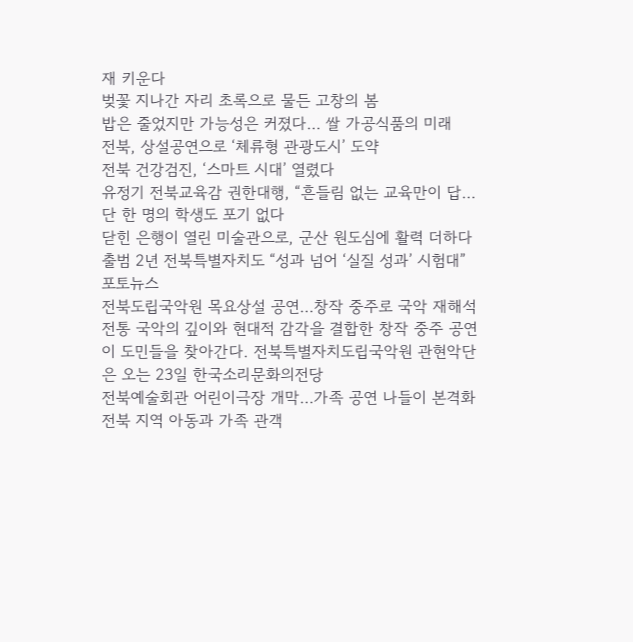재 키운다
벚꽃 지나간 자리 초록으로 물든 고창의 봄
밥은 줄었지만 가능성은 커졌다… 쌀 가공식품의 미래
전북, 상설공연으로 ‘체류형 관광도시’ 도약
전북 건강검진, ‘스마트 시대’ 열렸다
유정기 전북교육감 권한대행, “흔들림 없는 교육만이 답… 단 한 명의 학생도 포기 없다
닫힌 은행이 열린 미술관으로, 군산 원도심에 활력 더하다
출범 2년 전북특별자치도 “성과 넘어 ‘실질 성과’ 시험대”
포토뉴스
전북도립국악원 목요상설 공연…창작 중주로 국악 재해석
전통 국악의 깊이와 현대적 감각을 결합한 창작 중주 공연이 도민들을 찾아간다. 전북특별자치도립국악원 관현악단은 오는 23일 한국소리문화의전당
전북예술회관 어린이극장 개막…가족 공연 나들이 본격화
전북 지역 아동과 가족 관객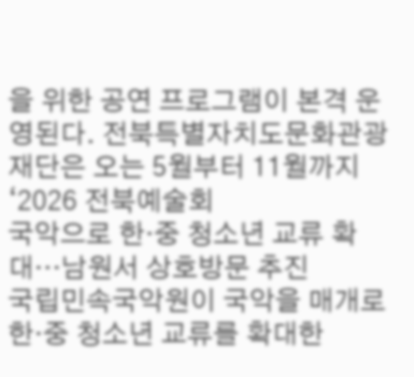을 위한 공연 프로그램이 본격 운영된다. 전북특별자치도문화관광재단은 오는 5월부터 11월까지 ‘2026 전북예술회
국악으로 한·중 청소년 교류 확대…남원서 상호방문 추진
국립민속국악원이 국악을 매개로 한·중 청소년 교류를 확대한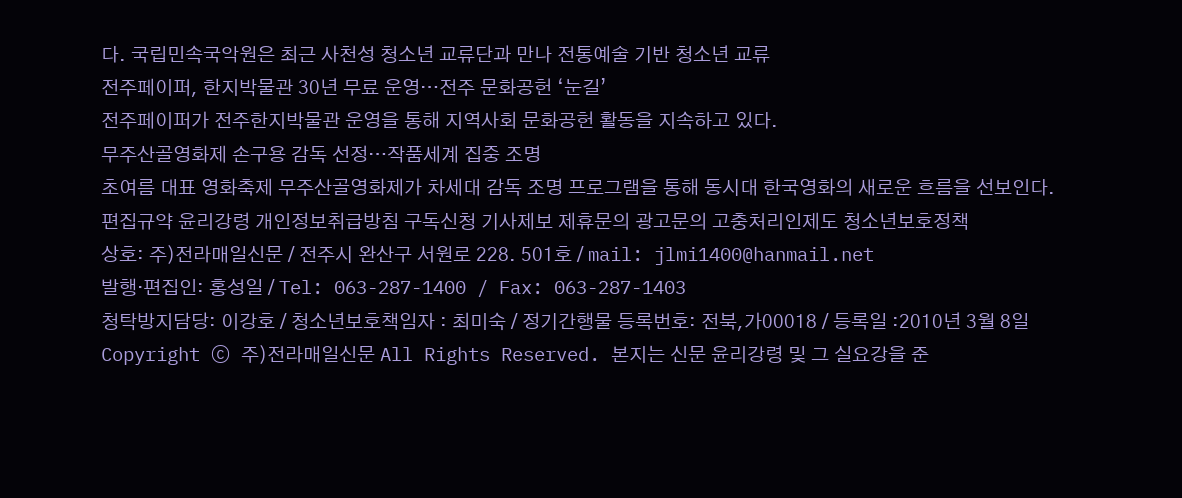다. 국립민속국악원은 최근 사천성 청소년 교류단과 만나 전통예술 기반 청소년 교류
전주페이퍼, 한지박물관 30년 무료 운영…전주 문화공헌 ‘눈길’
전주페이퍼가 전주한지박물관 운영을 통해 지역사회 문화공헌 활동을 지속하고 있다.
무주산골영화제 손구용 감독 선정…작품세계 집중 조명
초여름 대표 영화축제 무주산골영화제가 차세대 감독 조명 프로그램을 통해 동시대 한국영화의 새로운 흐름을 선보인다.
편집규약 윤리강령 개인정보취급방침 구독신청 기사제보 제휴문의 광고문의 고충처리인제도 청소년보호정책
상호: 주)전라매일신문 / 전주시 완산구 서원로 228. 501호 / mail: jlmi1400@hanmail.net
발행·편집인: 홍성일 / Tel: 063-287-1400 / Fax: 063-287-1403
청탁방지담당: 이강호 / 청소년보호책임자 : 최미숙 / 정기간행물 등록번호: 전북,가00018 / 등록일 :2010년 3월 8일
Copyright ⓒ 주)전라매일신문 All Rights Reserved. 본지는 신문 윤리강령 및 그 실요강을 준